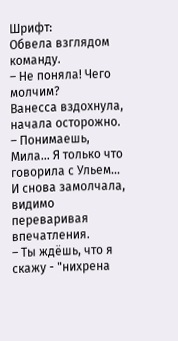Шрифт:
Обвела взглядом команду.
– Не поняла! Чего молчим?
Ванесса вздохнула, начала осторожно.
– Понимаешь, Мила... Я только что говорила с Ульем...
И снова замолчала, видимо переваривая впечатления.
– Ты ждёшь, что я скажу - "нихрена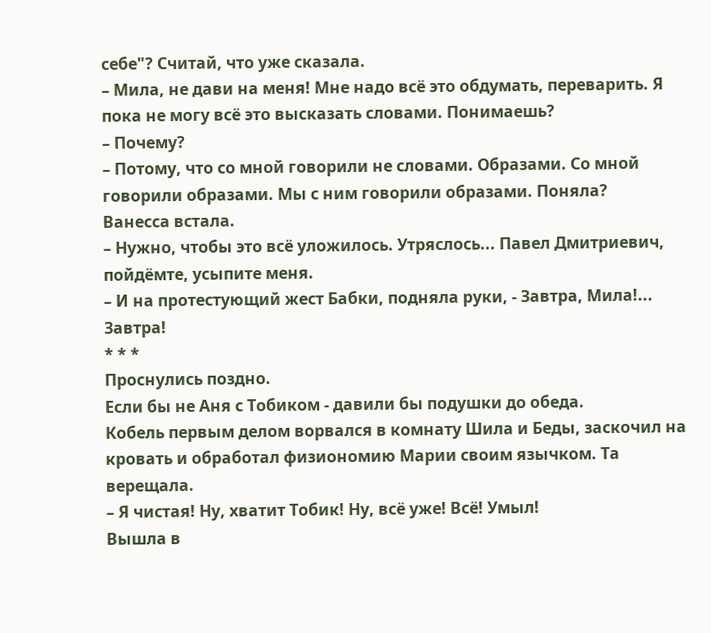себе"? Считай, что уже сказала.
– Мила, не дави на меня! Мне надо всё это обдумать, переварить. Я пока не могу всё это высказать словами. Понимаешь?
– Почему?
– Потому, что со мной говорили не словами. Образами. Со мной говорили образами. Мы с ним говорили образами. Поняла?
Ванесса встала.
– Нужно, чтобы это всё уложилось. Утряслось... Павел Дмитриевич, пойдёмте, усыпите меня.
– И на протестующий жест Бабки, подняла руки, - Завтра, Мила!... Завтра!
* * *
Проснулись поздно.
Если бы не Аня с Тобиком - давили бы подушки до обеда.
Кобель первым делом ворвался в комнату Шила и Беды, заскочил на кровать и обработал физиономию Марии своим язычком. Та верещала.
– Я чистая! Ну, хватит Тобик! Ну, всё уже! Всё! Умыл!
Вышла в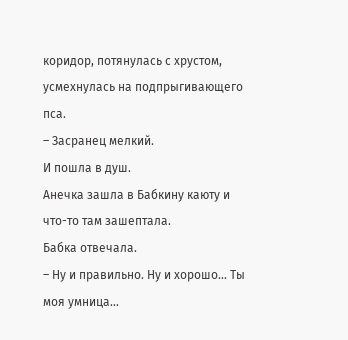коридор, потянулась с хрустом, усмехнулась на подпрыгивающего пса.
– Засранец мелкий.
И пошла в душ.
Анечка зашла в Бабкину каюту и что-то там зашептала.
Бабка отвечала.
– Ну и правильно. Ну и хорошо... Ты моя умница...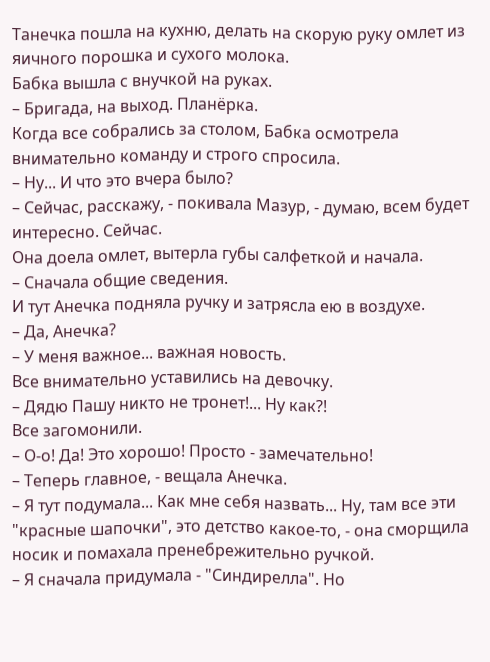Танечка пошла на кухню, делать на скорую руку омлет из яичного порошка и сухого молока.
Бабка вышла с внучкой на руках.
– Бригада, на выход. Планёрка.
Когда все собрались за столом, Бабка осмотрела внимательно команду и строго спросила.
– Ну... И что это вчера было?
– Сейчас, расскажу, - покивала Мазур, - думаю, всем будет интересно. Сейчас.
Она доела омлет, вытерла губы салфеткой и начала.
– Сначала общие сведения.
И тут Анечка подняла ручку и затрясла ею в воздухе.
– Да, Анечка?
– У меня важное... важная новость.
Все внимательно уставились на девочку.
– Дядю Пашу никто не тронет!... Ну как?!
Все загомонили.
– О-о! Да! Это хорошо! Просто - замечательно!
– Теперь главное, - вещала Анечка.
– Я тут подумала... Как мне себя назвать... Ну, там все эти "красные шапочки", это детство какое-то, - она сморщила носик и помахала пренебрежительно ручкой.
– Я сначала придумала - "Синдирелла". Но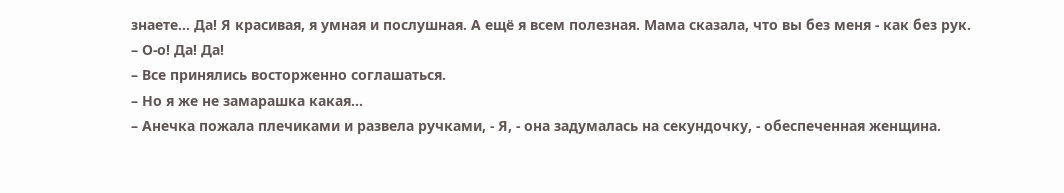знаете... Да! Я красивая, я умная и послушная. А ещё я всем полезная. Мама сказала, что вы без меня - как без рук.
– О-о! Да! Да!
– Все принялись восторженно соглашаться.
– Но я же не замарашка какая...
– Анечка пожала плечиками и развела ручками, - Я, - она задумалась на секундочку, - обеспеченная женщина.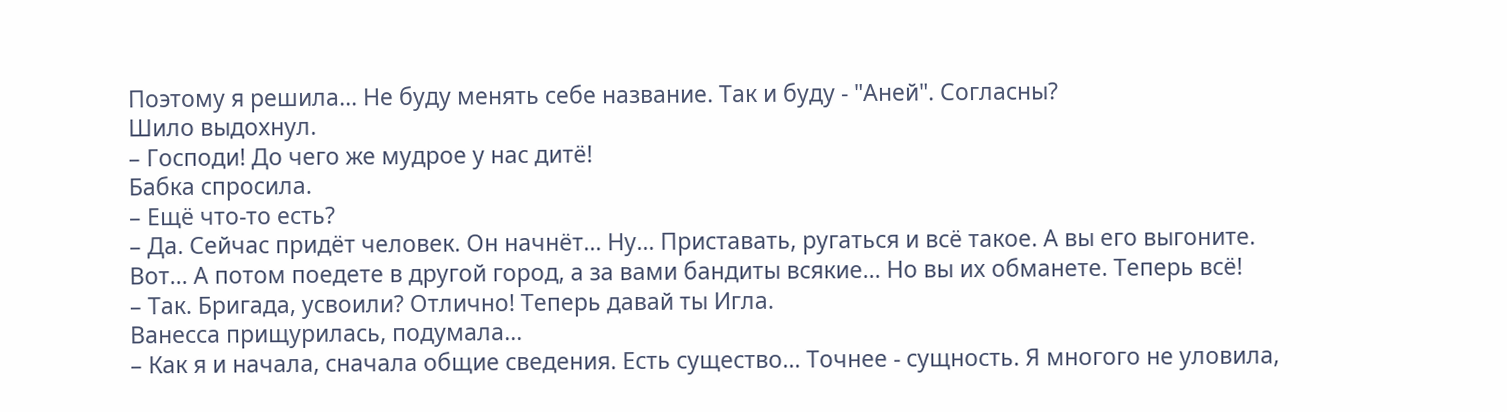Поэтому я решила... Не буду менять себе название. Так и буду - "Аней". Согласны?
Шило выдохнул.
– Господи! До чего же мудрое у нас дитё!
Бабка спросила.
– Ещё что-то есть?
– Да. Сейчас придёт человек. Он начнёт... Ну... Приставать, ругаться и всё такое. А вы его выгоните. Вот... А потом поедете в другой город, а за вами бандиты всякие... Но вы их обманете. Теперь всё!
– Так. Бригада, усвоили? Отлично! Теперь давай ты Игла.
Ванесса прищурилась, подумала...
– Как я и начала, сначала общие сведения. Есть существо... Точнее - сущность. Я многого не уловила,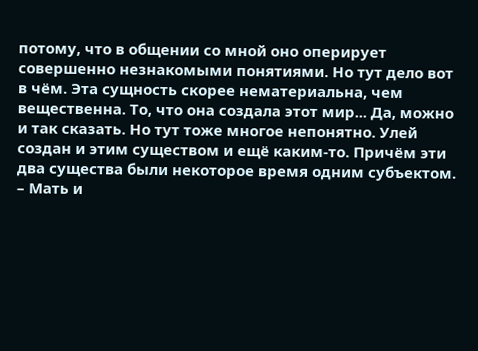потому, что в общении со мной оно оперирует совершенно незнакомыми понятиями. Но тут дело вот в чём. Эта сущность скорее нематериальна, чем вещественна. То, что она создала этот мир... Да, можно и так сказать. Но тут тоже многое непонятно. Улей создан и этим существом и ещё каким-то. Причём эти два существа были некоторое время одним субъектом.
– Мать и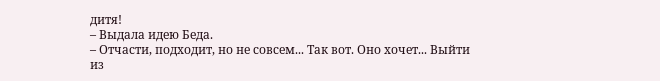дитя!
– Выдала идею Беда.
– Отчасти, подходит, но не совсем... Так вот. Оно хочет... Выйти из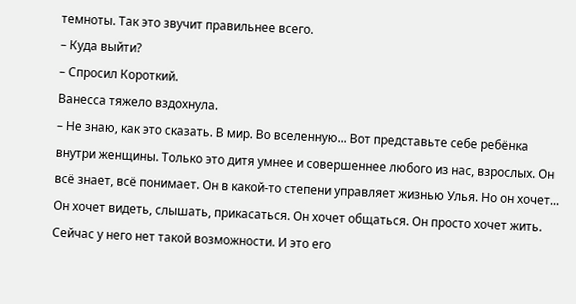темноты. Так это звучит правильнее всего.
– Куда выйти?
– Спросил Короткий.
Ванесса тяжело вздохнула.
– Не знаю, как это сказать. В мир. Во вселенную... Вот представьте себе ребёнка внутри женщины. Только это дитя умнее и совершеннее любого из нас, взрослых. Он всё знает, всё понимает. Он в какой-то степени управляет жизнью Улья. Но он хочет... Он хочет видеть, слышать, прикасаться. Он хочет общаться. Он просто хочет жить. Сейчас у него нет такой возможности. И это его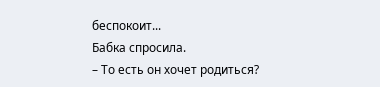беспокоит...
Бабка спросила.
– То есть он хочет родиться?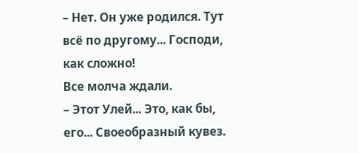– Нет. Он уже родился. Тут всё по другому... Господи, как сложно!
Все молча ждали.
– Этот Улей... Это, как бы, его... Своеобразный кувез.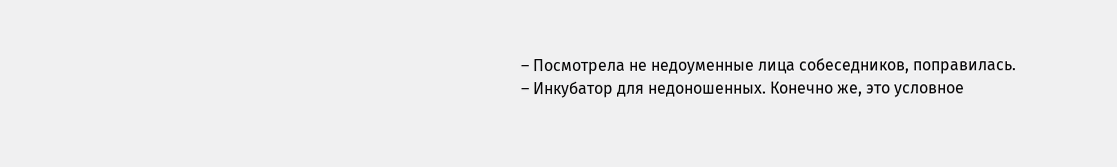– Посмотрела не недоуменные лица собеседников, поправилась.
– Инкубатор для недоношенных. Конечно же, это условное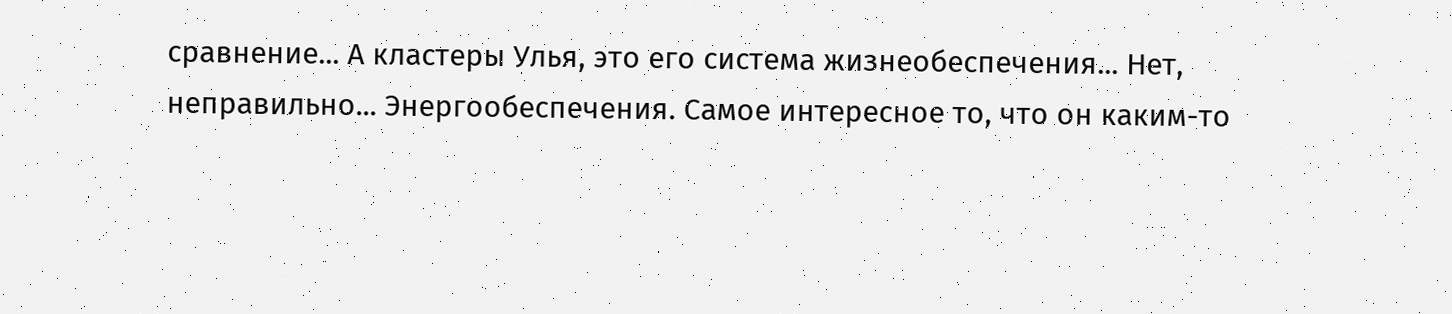сравнение... А кластеры Улья, это его система жизнеобеспечения... Нет, неправильно... Энергообеспечения. Самое интересное то, что он каким-то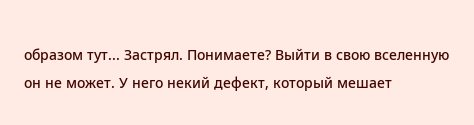образом тут... Застрял. Понимаете? Выйти в свою вселенную он не может. У него некий дефект, который мешает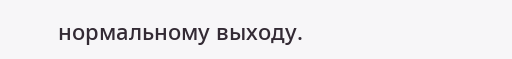нормальному выходу.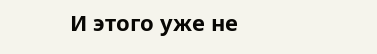И этого уже не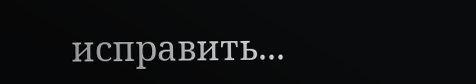исправить...